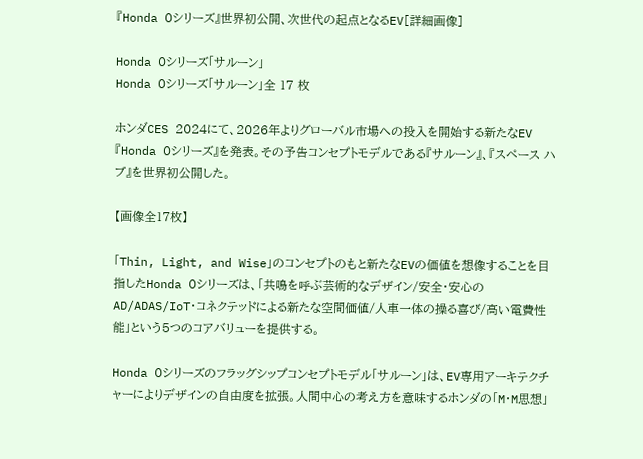『Honda 0シリーズ』世界初公開、次世代の起点となるEV[詳細画像]

Honda 0シリーズ「サルーン」
Honda 0シリーズ「サルーン」全 17 枚

ホンダCES 2024にて、2026年よりグローバル市場への投入を開始する新たなEV『Honda 0シリーズ』を発表。その予告コンセプトモデルである『サルーン』、『スペース ハブ』を世界初公開した。

【画像全17枚】

「Thin, Light, and Wise」のコンセプトのもと新たなEVの価値を想像することを目指したHonda 0シリーズは、「共鳴を呼ぶ芸術的なデザイン/安全・安心のAD/ADAS/IoT・コネクテッドによる新たな空間価値/人車一体の操る喜び/高い電費性能」という5つのコアバリューを提供する。

Honda 0シリーズのフラッグシップコンセプトモデル「サルーン」は、EV専用アーキテクチャーによりデザインの自由度を拡張。人間中心の考え方を意味するホンダの「M・M思想」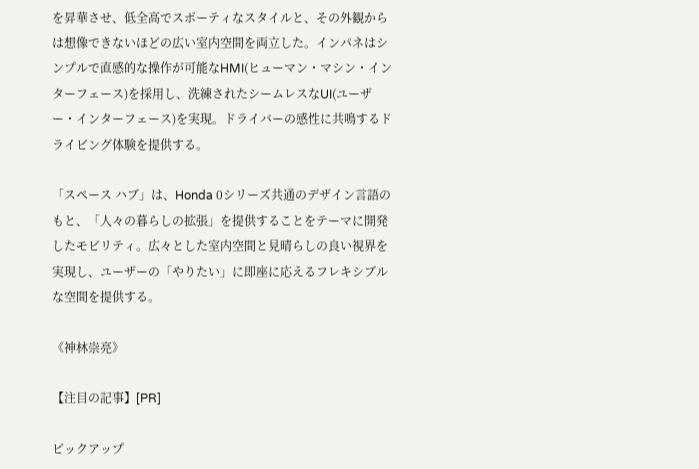を昇華させ、低全高でスポーティなスタイルと、その外観からは想像できないほどの広い室内空間を両立した。インパネはシンプルで直感的な操作が可能なHMI(ヒューマン・マシン・インターフェース)を採用し、洗練されたシームレスなUI(ユーザー・インターフェース)を実現。ドライバーの感性に共鳴するドライビング体験を提供する。

「スペース ハブ」は、Honda 0シリーズ共通のデザイン言語のもと、「人々の暮らしの拡張」を提供することをテーマに開発したモビリティ。広々とした室内空間と見晴らしの良い視界を実現し、ユーザーの「やりたい」に即座に応えるフレキシブルな空間を提供する。

《神林崇亮》

【注目の記事】[PR]

ピックアップ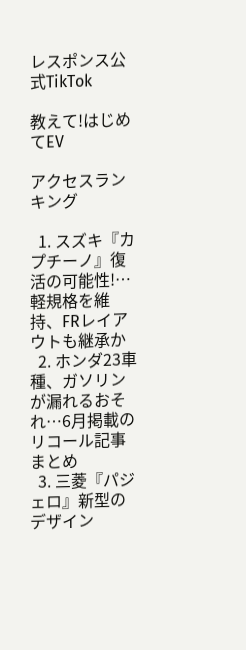レスポンス公式TikTok

教えて!はじめてEV

アクセスランキング

  1. スズキ『カプチーノ』復活の可能性!…軽規格を維持、FRレイアウトも継承か
  2. ホンダ23車種、ガソリンが漏れるおそれ…6月掲載のリコール記事まとめ
  3. 三菱『パジェロ』新型のデザイン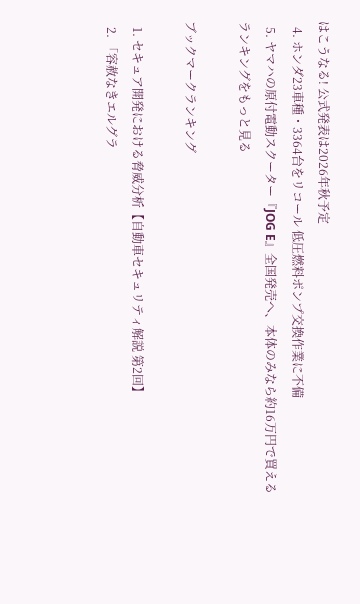はこうなる! 公式発表は2026年秋予定
  4. ホンダ23車種・3364台をリコール 低圧燃料ポンプ交換作業に不備
  5. ヤマハの原付電動スクーター『JOG E』全国発売へ、本体のみなら約16万円で買える
ランキングをもっと見る

ブックマークランキング

  1. セキュア開発における脅威分析【自動車セキュリティ解説 第2回】
  2. 「容赦なきエルグラ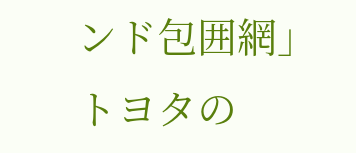ンド包囲網」トヨタの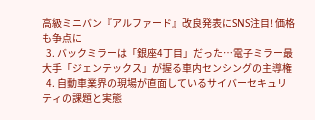高級ミニバン『アルファード』改良発表にSNS注目! 価格も争点に
  3. バックミラーは「銀座4丁目」だった…電子ミラー最大手「ジェンテックス」が握る車内センシングの主導権
  4. 自動車業界の現場が直面しているサイバーセキュリティの課題と実態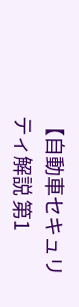【自動車セキュリティ解説 第1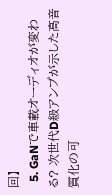回】
  5. GaNで車載オーディオが変わる? 次世代D級アンプが示した高音質化の可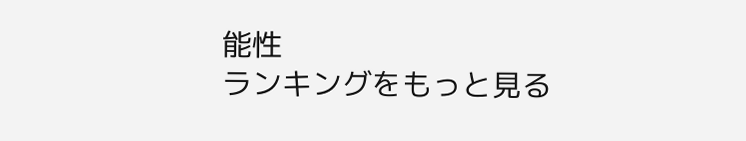能性
ランキングをもっと見る